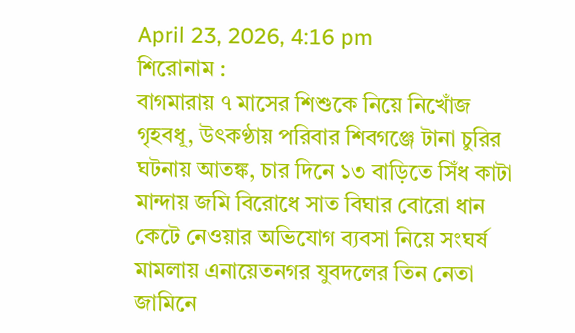April 23, 2026, 4:16 pm
শিরোনাম :
বাগমারায় ৭ মাসের শিশুকে নিয়ে নিখোঁজ গৃহবধূ, উৎকণ্ঠায় পরিবার শিবগঞ্জে টানা চুরির ঘটনায় আতঙ্ক, চার দিনে ১৩ বাড়িতে সিঁধ কাটা মান্দায় জমি বিরোধে সাত বিঘার বোরো ধান কেটে নেওয়ার অভিযোগ ব্যবসা নিয়ে সংঘর্ষ মামলায় এনায়েতনগর যুবদলের তিন নেতা জামিনে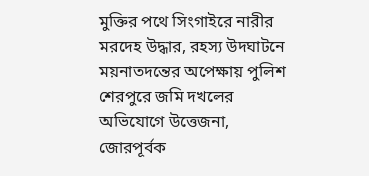মুক্তির পথে সিংগাইরে নারীর মরদেহ উদ্ধার, রহস্য উদঘাটনে ময়নাতদন্তের অপেক্ষায় পুলিশ শেরপুরে জমি দখলের অভিযোগে উত্তেজনা, জোরপূর্বক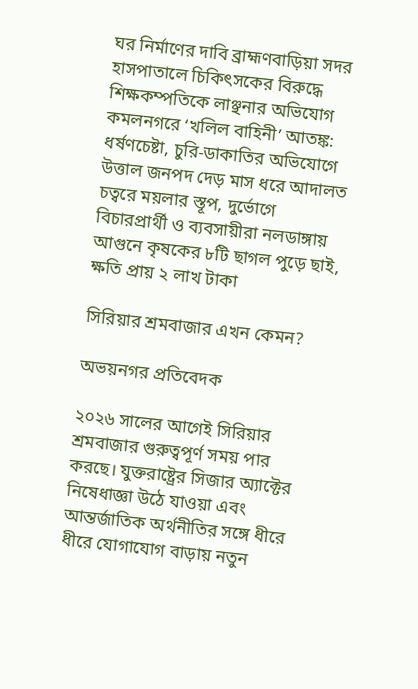ঘর নির্মাণের দাবি ব্রাহ্মণবাড়িয়া সদর হাসপাতালে চিকিৎসকের বিরুদ্ধে শিক্ষকম্পতিকে লাঞ্ছনার অভিযোগ কমলনগরে ‘খলিল বাহিনী’ আতঙ্ক: ধর্ষণচেষ্টা, চুরি-ডাকাতির অভিযোগে উত্তাল জনপদ দেড় মাস ধরে আদালত চত্বরে ময়লার স্তূপ, দুর্ভোগে বিচারপ্রার্থী ও ব্যবসায়ীরা নলডাঙ্গায় আগুনে কৃষকের ৮টি ছাগল পুড়ে ছাই, ক্ষতি প্রায় ২ লাখ টাকা

সিরিয়ার শ্রমবাজার এখন কেমন?

অভয়নগর প্রতিবেদক

২০২৬ সালের আগেই সিরিয়ার শ্রমবাজার গুরুত্বপূর্ণ সময় পার করছে। যুক্তরাষ্ট্রের সিজার অ্যাক্টের নিষেধাজ্ঞা উঠে যাওয়া এবং আন্তর্জাতিক অর্থনীতির সঙ্গে ধীরে ধীরে যোগাযোগ বাড়ায় নতুন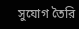সুযোগ তৈরি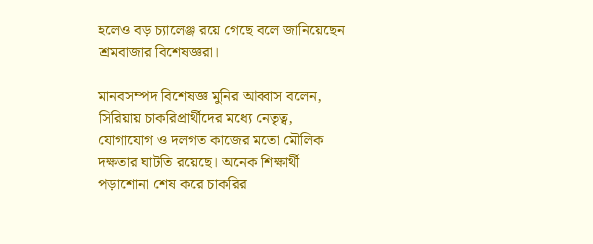হলেও বড় চ্যালেঞ্জ রয়ে গেছে বলে জানিয়েছেন শ্রমবাজার বিশেষজ্ঞরা।

মানবসম্পদ বিশেষজ্ঞ মুনির আব্বাস বলেন, সিরিয়ায় চাকরিপ্রার্থীদের মধ্যে নেতৃত্ব, যোগাযোগ ও দলগত কাজের মতো মৌলিক দক্ষতার ঘাটতি রয়েছে। অনেক শিক্ষার্থী পড়াশোনা শেষ করে চাকরির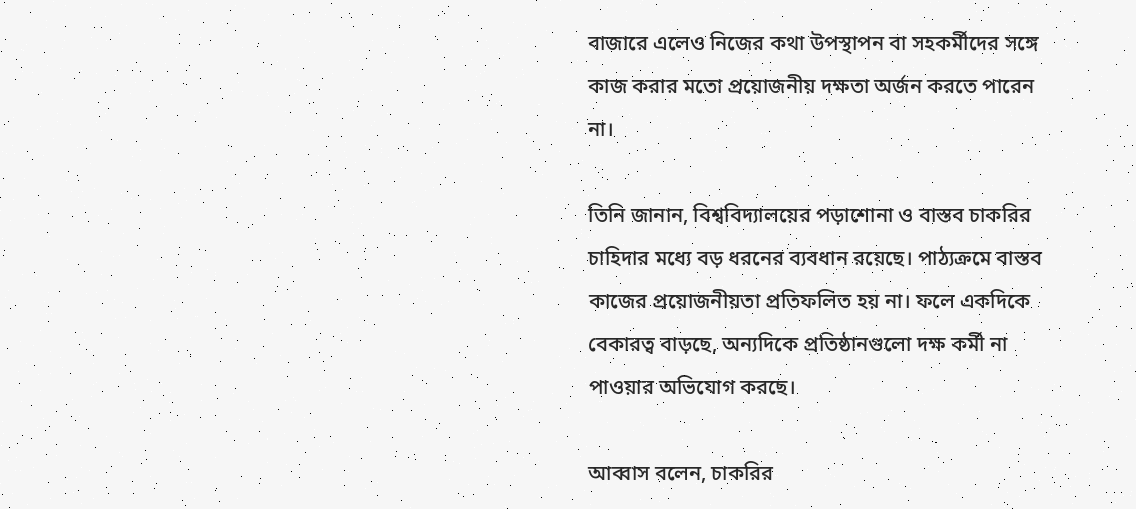বাজারে এলেও নিজের কথা উপস্থাপন বা সহকর্মীদের সঙ্গে কাজ করার মতো প্রয়োজনীয় দক্ষতা অর্জন করতে পারেন না।

তিনি জানান, বিশ্ববিদ্যালয়ের পড়াশোনা ও বাস্তব চাকরির চাহিদার মধ্যে বড় ধরনের ব্যবধান রয়েছে। পাঠ্যক্রমে বাস্তব কাজের প্রয়োজনীয়তা প্রতিফলিত হয় না। ফলে একদিকে বেকারত্ব বাড়ছে, অন্যদিকে প্রতিষ্ঠানগুলো দক্ষ কর্মী না পাওয়ার অভিযোগ করছে।

আব্বাস বলেন, চাকরির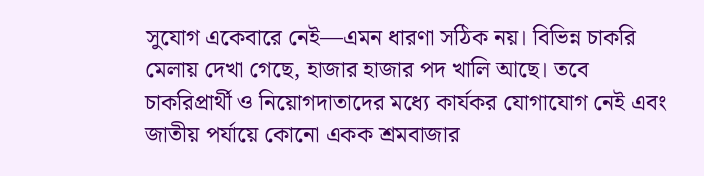সুযোগ একেবারে নেই—এমন ধারণা সঠিক নয়। বিভিন্ন চাকরি মেলায় দেখা গেছে, হাজার হাজার পদ খালি আছে। তবে চাকরিপ্রার্থী ও নিয়োগদাতাদের মধ্যে কার্যকর যোগাযোগ নেই এবং জাতীয় পর্যায়ে কোনো একক শ্রমবাজার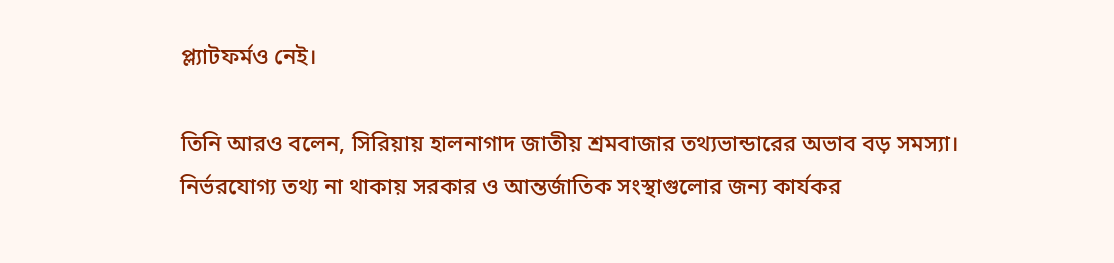প্ল্যাটফর্মও নেই।

তিনি আরও বলেন, সিরিয়ায় হালনাগাদ জাতীয় শ্রমবাজার তথ্যভান্ডারের অভাব বড় সমস্যা। নির্ভরযোগ্য তথ্য না থাকায় সরকার ও আন্তর্জাতিক সংস্থাগুলোর জন্য কার্যকর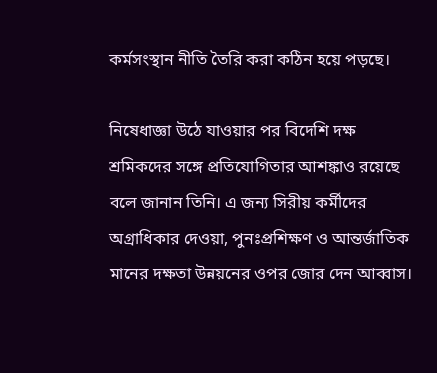কর্মসংস্থান নীতি তৈরি করা কঠিন হয়ে পড়ছে।

নিষেধাজ্ঞা উঠে যাওয়ার পর বিদেশি দক্ষ শ্রমিকদের সঙ্গে প্রতিযোগিতার আশঙ্কাও রয়েছে বলে জানান তিনি। এ জন্য সিরীয় কর্মীদের অগ্রাধিকার দেওয়া, পুনঃপ্রশিক্ষণ ও আন্তর্জাতিক মানের দক্ষতা উন্নয়নের ওপর জোর দেন আব্বাস।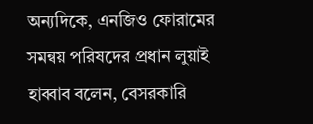অন্যদিকে, এনজিও ফোরামের সমন্বয় পরিষদের প্রধান লুয়াই হাব্বাব বলেন, বেসরকারি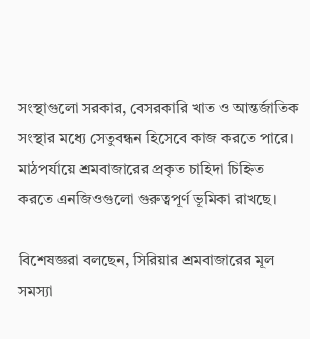সংস্থাগুলো সরকার, বেসরকারি খাত ও আন্তর্জাতিক সংস্থার মধ্যে সেতুবন্ধন হিসেবে কাজ করতে পারে। মাঠপর্যায়ে শ্রমবাজারের প্রকৃত চাহিদা চিহ্নিত করতে এনজিওগুলো গুরুত্বপূর্ণ ভূমিকা রাখছে।

বিশেষজ্ঞরা বলছেন, সিরিয়ার শ্রমবাজারের মূল সমস্যা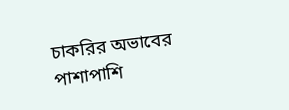চাকরির অভাবের পাশাপাশি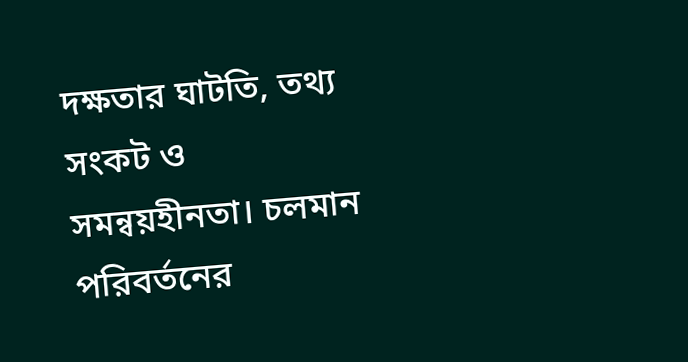দক্ষতার ঘাটতি, তথ্য সংকট ও সমন্বয়হীনতা। চলমান পরিবর্তনের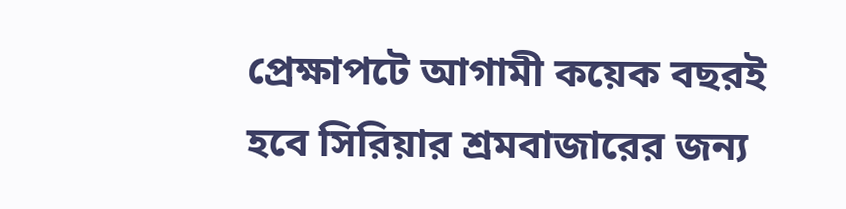প্রেক্ষাপটে আগামী কয়েক বছরই হবে সিরিয়ার শ্রমবাজারের জন্য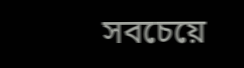সবচেয়ে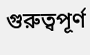গুরুত্বপূর্ণ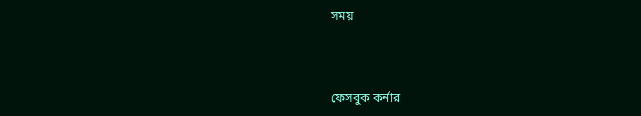সময়



ফেসবুক কর্নার